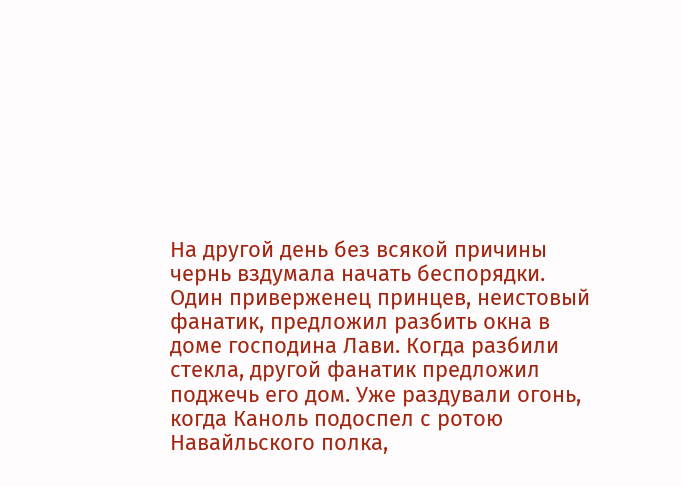На другой день без всякой причины чернь вздумала начать беспорядки. Один приверженец принцев, неистовый фанатик, предложил разбить окна в доме господина Лави. Когда разбили стекла, другой фанатик предложил поджечь его дом. Уже раздували огонь, когда Каноль подоспел с ротою Навайльского полка,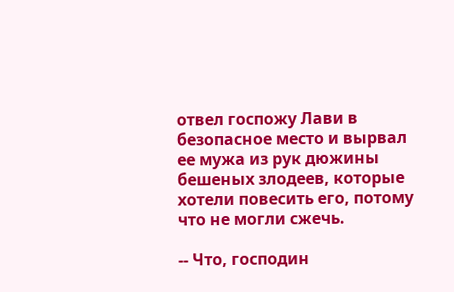отвел госпожу Лави в безопасное место и вырвал ее мужа из рук дюжины бешеных злодеев, которые хотели повесить его, потому что не могли сжечь.

-- Что, господин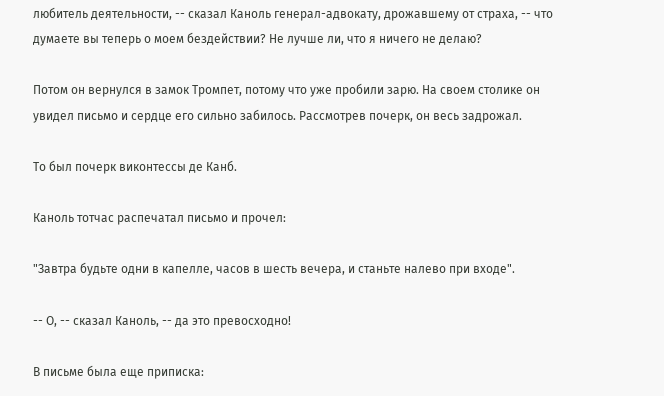любитель деятельности, -- сказал Каноль генерал-адвокату, дрожавшему от страха, -- что думаете вы теперь о моем бездействии? Не лучше ли, что я ничего не делаю?

Потом он вернулся в замок Тромпет, потому что уже пробили зарю. На своем столике он увидел письмо и сердце его сильно забилось. Рассмотрев почерк, он весь задрожал.

То был почерк виконтессы де Канб.

Каноль тотчас распечатал письмо и прочел:

"Завтра будьте одни в капелле, часов в шесть вечера, и станьте налево при входе".

-- О, -- сказал Каноль, -- да это превосходно!

В письме была еще приписка: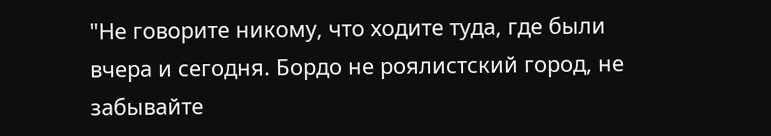"Не говорите никому, что ходите туда, где были вчера и сегодня. Бордо не роялистский город, не забывайте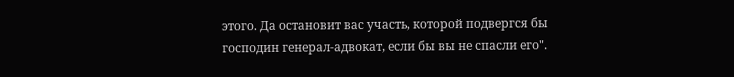этого. Да остановит вас участь, которой подвергся бы господин генерал-адвокат, если бы вы не спасли его".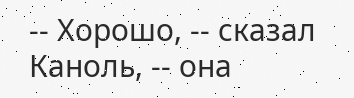-- Хорошо, -- сказал Каноль, -- она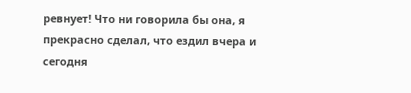ревнует! Что ни говорила бы она, я прекрасно сделал, что ездил вчера и сегодня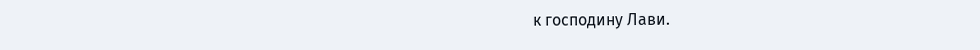к господину Лави.